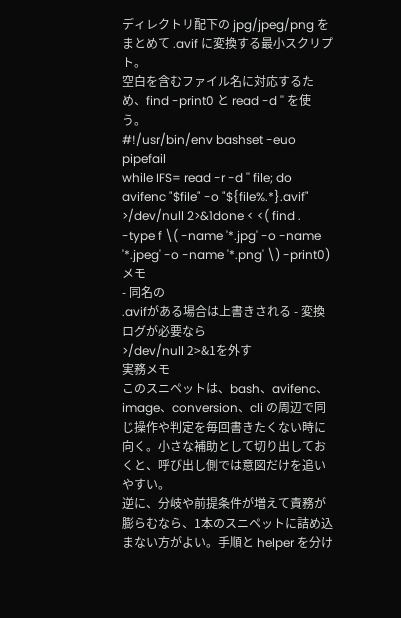ディレクトリ配下の jpg/jpeg/png をまとめて .avif に変換する最小スクリプト。
空白を含むファイル名に対応するため、find -print0 と read -d '' を使う。
#!/usr/bin/env bashset -euo pipefail
while IFS= read -r -d '' file; do avifenc "$file" -o "${file%.*}.avif" >/dev/null 2>&1done < <( find . -type f \( -name '*.jpg' -o -name '*.jpeg' -o -name '*.png' \) -print0)メモ
- 同名の
.avifがある場合は上書きされる - 変換ログが必要なら
>/dev/null 2>&1を外す
実務メモ
このスニペットは、bash、avifenc、image、conversion、cli の周辺で同じ操作や判定を毎回書きたくない時に向く。小さな補助として切り出しておくと、呼び出し側では意図だけを追いやすい。
逆に、分岐や前提条件が増えて責務が膨らむなら、1本のスニペットに詰め込まない方がよい。手順と helper を分け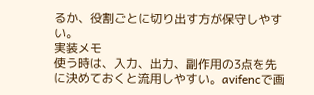るか、役割ごとに切り出す方が保守しやすい。
実装メモ
使う時は、入力、出力、副作用の3点を先に決めておくと流用しやすい。avifencで画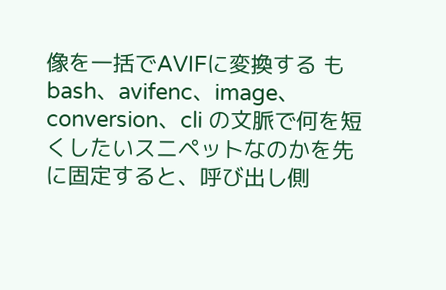像を一括でAVIFに変換する も bash、avifenc、image、conversion、cli の文脈で何を短くしたいスニペットなのかを先に固定すると、呼び出し側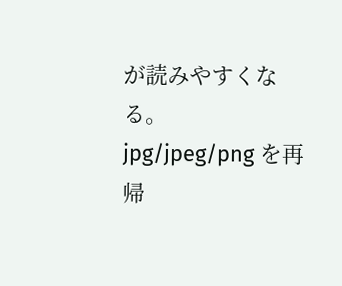が読みやすくなる。
jpg/jpeg/png を再帰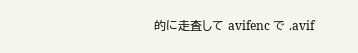的に走査して avifenc で .avif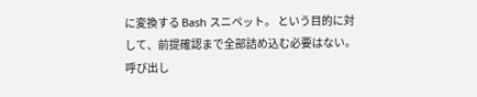に変換する Bash スニペット。 という目的に対して、前提確認まで全部詰め込む必要はない。呼び出し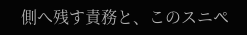側へ残す責務と、このスニペ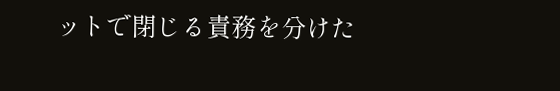ットで閉じる責務を分けた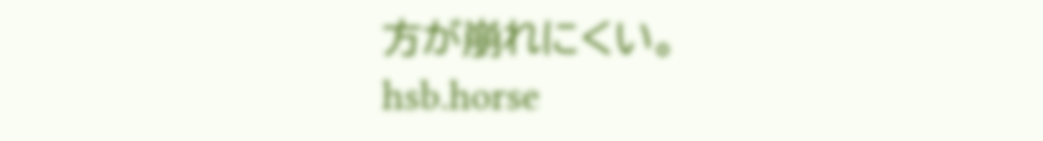方が崩れにくい。
hsb.horse